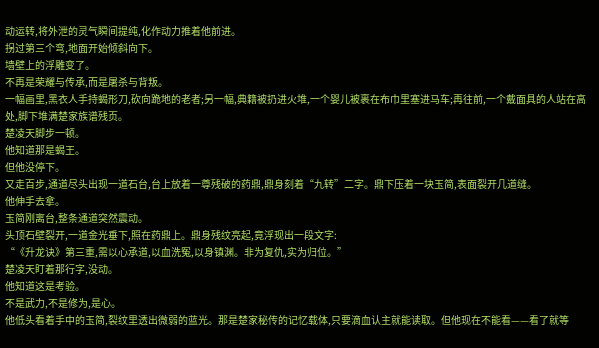动运转,将外泄的灵气瞬间提纯,化作动力推着他前进。
拐过第三个弯,地面开始倾斜向下。
墙壁上的浮雕变了。
不再是荣耀与传承,而是屠杀与背叛。
一幅画里,黑衣人手持蝎形刀,砍向跪地的老者;另一幅,典籍被扔进火堆,一个婴儿被裹在布巾里塞进马车;再往前,一个戴面具的人站在高处,脚下堆满楚家族谱残页。
楚凌天脚步一顿。
他知道那是蝎王。
但他没停下。
又走百步,通道尽头出现一道石台,台上放着一尊残破的药鼎,鼎身刻着“九转”二字。鼎下压着一块玉简,表面裂开几道缝。
他伸手去拿。
玉简刚离台,整条通道突然震动。
头顶石壁裂开,一道金光垂下,照在药鼎上。鼎身残纹亮起,竟浮现出一段文字:
“《升龙诀》第三重,需以心承道,以血洗冤,以身镇渊。非为复仇,实为归位。”
楚凌天盯着那行字,没动。
他知道这是考验。
不是武力,不是修为,是心。
他低头看着手中的玉简,裂纹里透出微弱的蓝光。那是楚家秘传的记忆载体,只要滴血认主就能读取。但他现在不能看——看了就等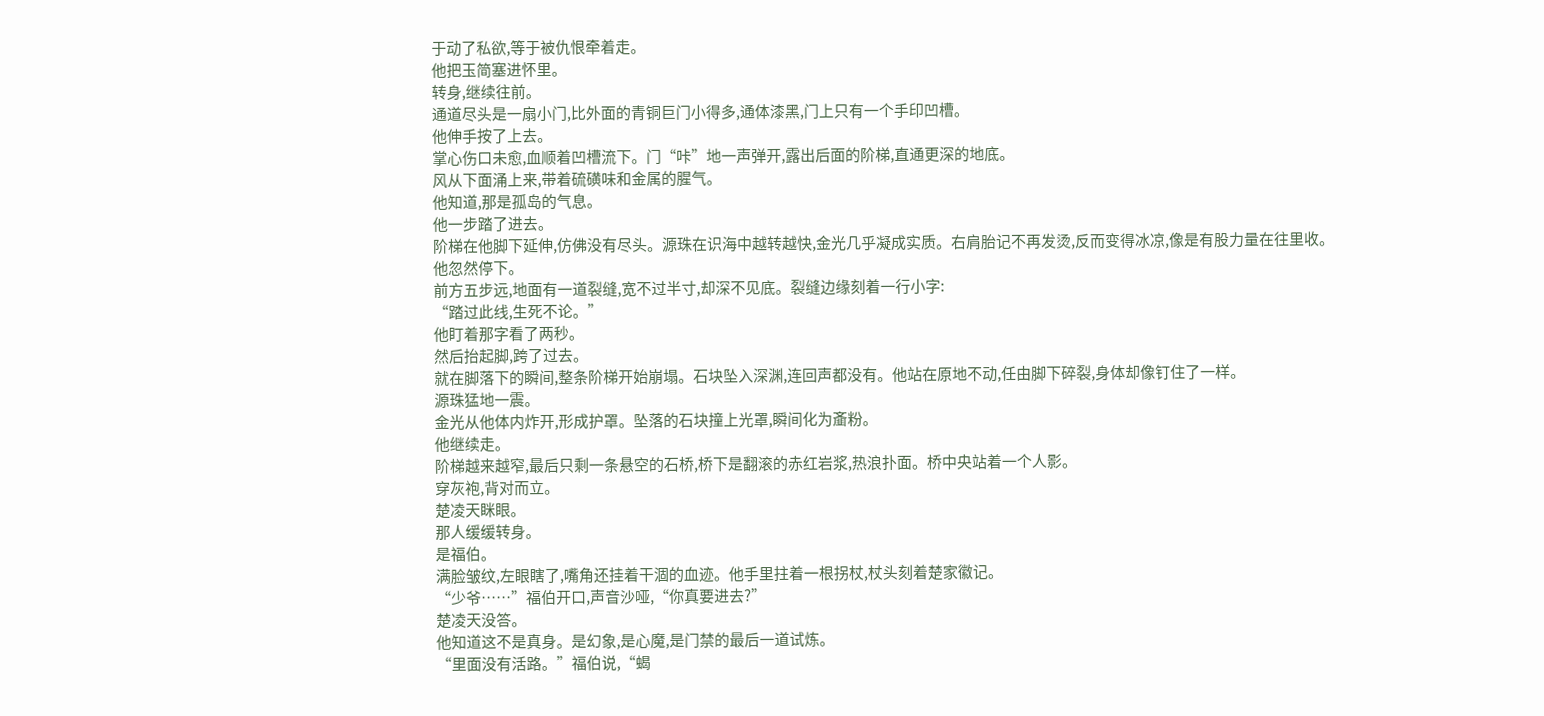于动了私欲,等于被仇恨牵着走。
他把玉简塞进怀里。
转身,继续往前。
通道尽头是一扇小门,比外面的青铜巨门小得多,通体漆黑,门上只有一个手印凹槽。
他伸手按了上去。
掌心伤口未愈,血顺着凹槽流下。门“咔”地一声弹开,露出后面的阶梯,直通更深的地底。
风从下面涌上来,带着硫磺味和金属的腥气。
他知道,那是孤岛的气息。
他一步踏了进去。
阶梯在他脚下延伸,仿佛没有尽头。源珠在识海中越转越快,金光几乎凝成实质。右肩胎记不再发烫,反而变得冰凉,像是有股力量在往里收。
他忽然停下。
前方五步远,地面有一道裂缝,宽不过半寸,却深不见底。裂缝边缘刻着一行小字:
“踏过此线,生死不论。”
他盯着那字看了两秒。
然后抬起脚,跨了过去。
就在脚落下的瞬间,整条阶梯开始崩塌。石块坠入深渊,连回声都没有。他站在原地不动,任由脚下碎裂,身体却像钉住了一样。
源珠猛地一震。
金光从他体内炸开,形成护罩。坠落的石块撞上光罩,瞬间化为齑粉。
他继续走。
阶梯越来越窄,最后只剩一条悬空的石桥,桥下是翻滚的赤红岩浆,热浪扑面。桥中央站着一个人影。
穿灰袍,背对而立。
楚凌天眯眼。
那人缓缓转身。
是福伯。
满脸皱纹,左眼瞎了,嘴角还挂着干涸的血迹。他手里拄着一根拐杖,杖头刻着楚家徽记。
“少爷……”福伯开口,声音沙哑,“你真要进去?”
楚凌天没答。
他知道这不是真身。是幻象,是心魔,是门禁的最后一道试炼。
“里面没有活路。”福伯说,“蝎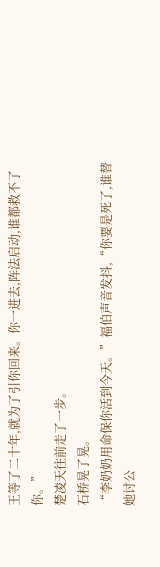王等了二十年,就为了引你回来。你一进去,阵法启动,谁都救不了你。”
楚凌天往前走了一步。
石桥晃了晃。
“李奶奶用命保你活到今天。”福伯声音发抖,“你要是死了,谁替她讨公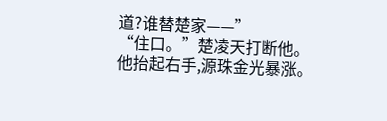道?谁替楚家——”
“住口。”楚凌天打断他。
他抬起右手,源珠金光暴涨。